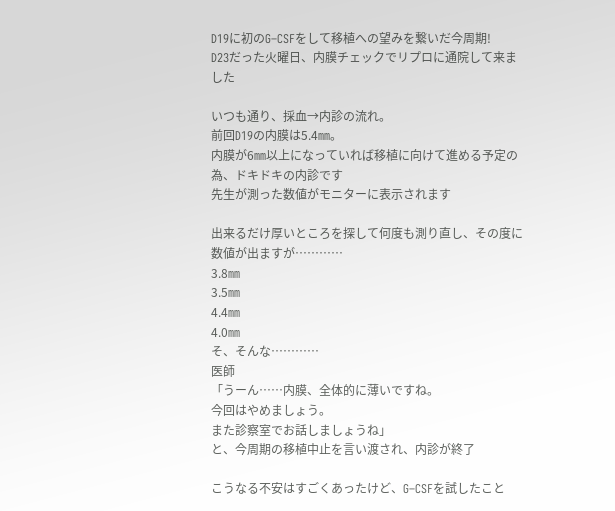D19に初のG–CSFをして移植への望みを繋いだ今周期!
D23だった火曜日、内膜チェックでリプロに通院して来ました

いつも通り、採血→内診の流れ。
前回D19の内膜は5.4㎜。
内膜が6㎜以上になっていれば移植に向けて進める予定の為、ドキドキの内診です
先生が測った数値がモニターに表示されます

出来るだけ厚いところを探して何度も測り直し、その度に数値が出ますが…………
3.8㎜
3.5㎜
4.4㎜
4.0㎜
そ、そんな…………
医師
「うーん……内膜、全体的に薄いですね。
今回はやめましょう。
また診察室でお話しましょうね」
と、今周期の移植中止を言い渡され、内診が終了

こうなる不安はすごくあったけど、G–CSFを試したこと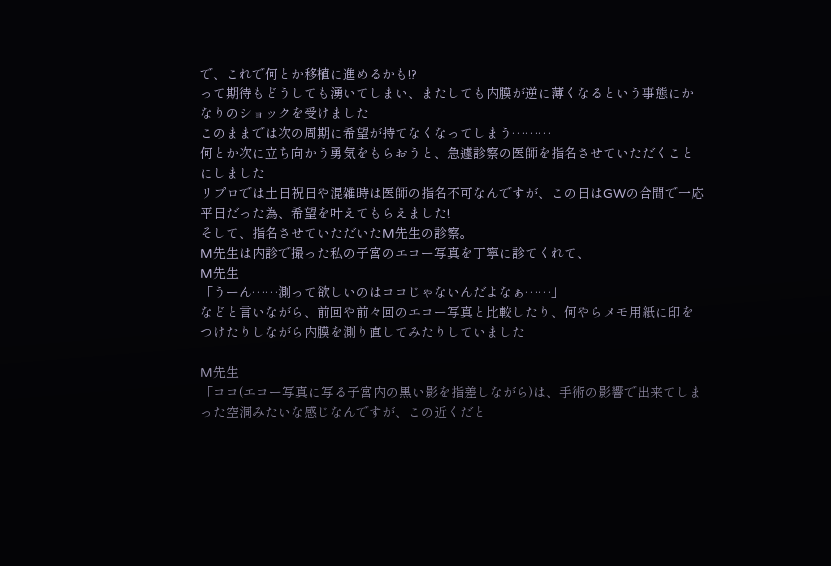で、これで何とか移植に進めるかも!?
って期待もどうしても湧いてしまい、またしても内膜が逆に薄くなるという事態にかなりのショックを受けました
このままでは次の周期に希望が持てなくなってしまう………
何とか次に立ち向かう勇気をもらおうと、急遽診察の医師を指名させていただくことにしました
リプロでは土日祝日や混雑時は医師の指名不可なんですが、この日はGWの合間で一応平日だった為、希望を叶えてもらえました!
そして、指名させていただいたM先生の診察。
M先生は内診で撮った私の子宮のエコー写真を丁寧に診てくれて、
M先生
「うーん……測って欲しいのはココじゃないんだよなぁ……」
などと言いながら、前回や前々回のエコー写真と比較したり、何やらメモ用紙に印をつけたりしながら内膜を測り直してみたりしていました

M先生
「ココ(エコー写真に写る子宮内の黒い影を指差しながら)は、手術の影響で出来てしまった空洞みたいな感じなんですが、この近くだと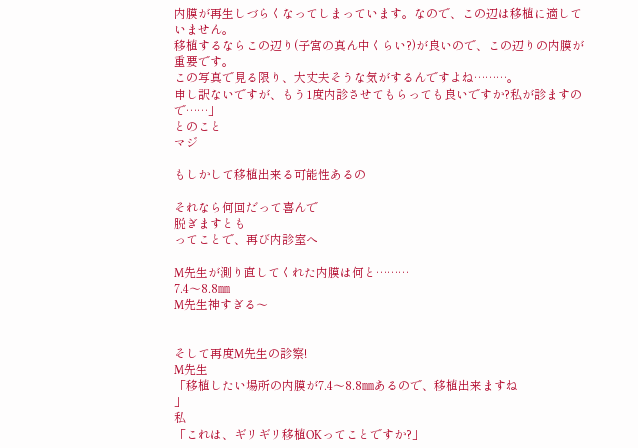内膜が再生しづらくなってしまっています。なので、この辺は移植に適していません。
移植するならこの辺り(子宮の真ん中くらい?)が良いので、この辺りの内膜が重要です。
この写真で見る限り、大丈夫そうな気がするんですよね………。
申し訳ないですが、もう1度内診させてもらっても良いですか?私が診ますので……」
とのこと
マジ

もしかして移植出来る可能性あるの

それなら何回だって喜んで
脱ぎますとも
ってことで、再び内診室へ

M先生が測り直してくれた内膜は何と………
7.4〜8.8㎜
M先生神すぎる〜


そして再度M先生の診察!
M先生
「移植したい場所の内膜が7.4〜8.8㎜あるので、移植出来ますね
」
私
「これは、ギリギリ移植OKってことですか?」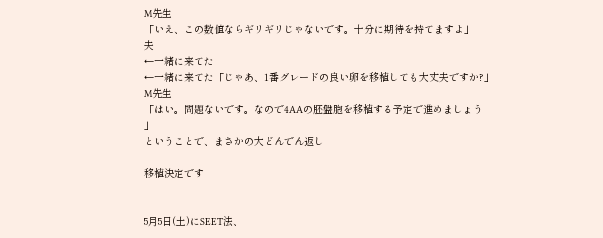M先生
「いえ、この数値ならギリギリじゃないです。十分に期待を持てますよ」
夫
←一緒に来てた
←一緒に来てた「じゃあ、1番グレードの良い卵を移植しても大丈夫ですか?」
M先生
「はい。問題ないです。なので4AAの胚盤胞を移植する予定で進めましょう
」
ということで、まさかの大どんでん返し

移植決定です


5月5日(土)にSEET法、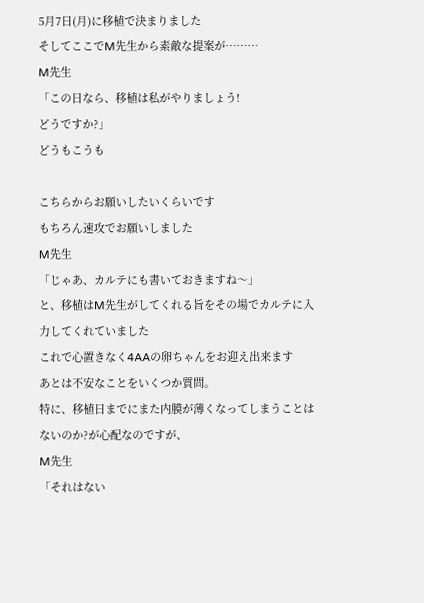5月7日(月)に移植で決まりました
そしてここでM先生から素敵な提案が………
M先生
「この日なら、移植は私がやりましょう!
どうですか?」
どうもこうも

こちらからお願いしたいくらいです
もちろん速攻でお願いしました
M先生
「じゃあ、カルテにも書いておきますね〜」
と、移植はM先生がしてくれる旨をその場でカルテに入力してくれていました
これで心置きなく4AAの卵ちゃんをお迎え出来ます
あとは不安なことをいくつか質問。
特に、移植日までにまた内膜が薄くなってしまうことはないのか?が心配なのですが、
M先生
「それはない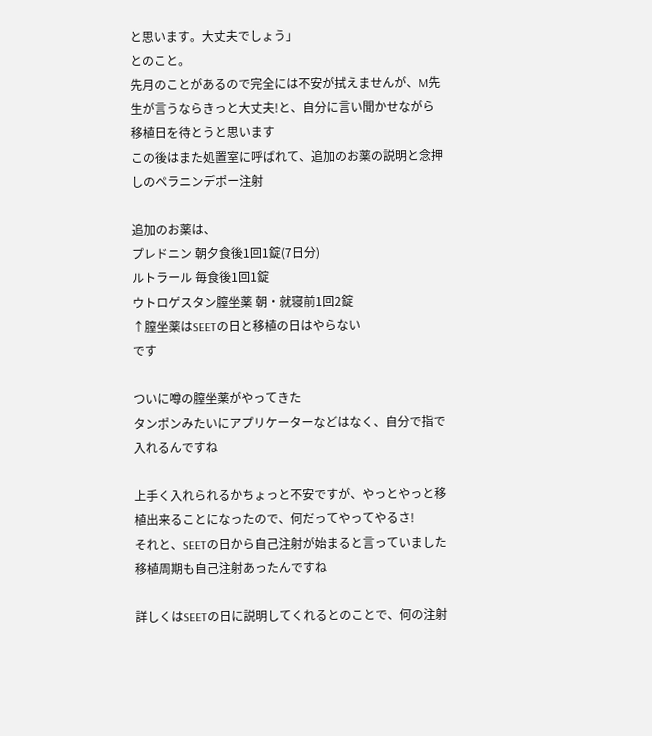と思います。大丈夫でしょう」
とのこと。
先月のことがあるので完全には不安が拭えませんが、M先生が言うならきっと大丈夫!と、自分に言い聞かせながら移植日を待とうと思います
この後はまた処置室に呼ばれて、追加のお薬の説明と念押しのペラニンデポー注射

追加のお薬は、
プレドニン 朝夕食後1回1錠(7日分)
ルトラール 毎食後1回1錠
ウトロゲスタン膣坐薬 朝・就寝前1回2錠
↑膣坐薬はSEETの日と移植の日はやらない
です

ついに噂の膣坐薬がやってきた
タンポンみたいにアプリケーターなどはなく、自分で指で入れるんですね

上手く入れられるかちょっと不安ですが、やっとやっと移植出来ることになったので、何だってやってやるさ!
それと、SEETの日から自己注射が始まると言っていました
移植周期も自己注射あったんですね

詳しくはSEETの日に説明してくれるとのことで、何の注射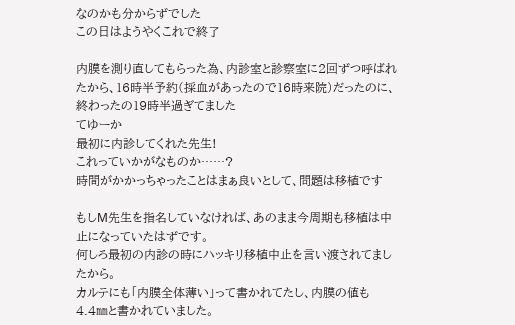なのかも分からずでした
この日はようやくこれで終了

内膜を測り直してもらった為、内診室と診察室に2回ずつ呼ばれたから、16時半予約(採血があったので16時来院)だったのに、終わったの19時半過ぎてました
てゆーか
最初に内診してくれた先生!
これっていかがなものか……?
時間がかかっちゃったことはまぁ良いとして、問題は移植です

もしM先生を指名していなければ、あのまま今周期も移植は中止になっていたはずです。
何しろ最初の内診の時にハッキリ移植中止を言い渡されてましたから。
カルテにも「内膜全体薄い」って書かれてたし、内膜の値も4.4㎜と書かれていました。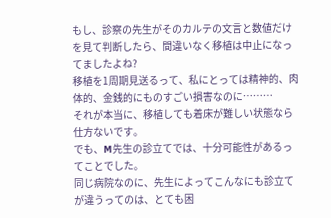もし、診察の先生がそのカルテの文言と数値だけを見て判断したら、間違いなく移植は中止になってましたよね?
移植を1周期見送るって、私にとっては精神的、肉体的、金銭的にものすごい損害なのに………
それが本当に、移植しても着床が難しい状態なら仕方ないです。
でも、M先生の診立てでは、十分可能性があるってことでした。
同じ病院なのに、先生によってこんなにも診立てが違うってのは、とても困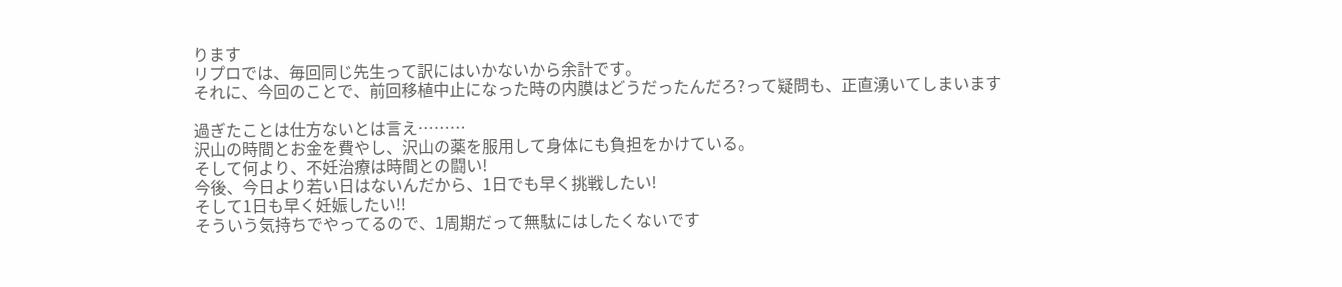ります
リプロでは、毎回同じ先生って訳にはいかないから余計です。
それに、今回のことで、前回移植中止になった時の内膜はどうだったんだろ?って疑問も、正直湧いてしまいます

過ぎたことは仕方ないとは言え………
沢山の時間とお金を費やし、沢山の薬を服用して身体にも負担をかけている。
そして何より、不妊治療は時間との闘い!
今後、今日より若い日はないんだから、1日でも早く挑戦したい!
そして1日も早く妊娠したい!!
そういう気持ちでやってるので、1周期だって無駄にはしたくないです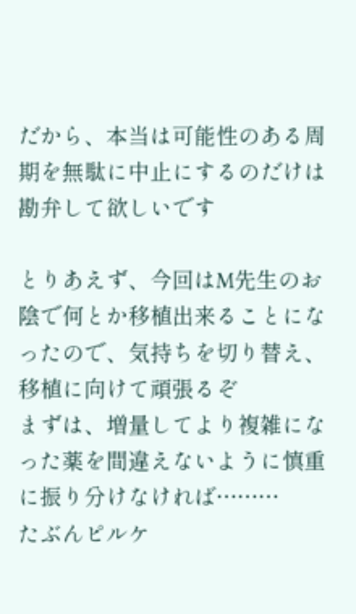だから、本当は可能性のある周期を無駄に中止にするのだけは勘弁して欲しいです

とりあえず、今回はM先生のお陰で何とか移植出来ることになったので、気持ちを切り替え、移植に向けて頑張るぞ
まずは、増量してより複雑になった薬を間違えないように慎重に振り分けなければ………
たぶんピルケ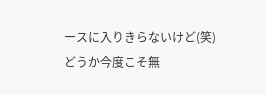ースに入りきらないけど(笑)
どうか今度こそ無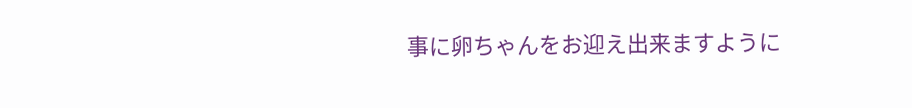事に卵ちゃんをお迎え出来ますように